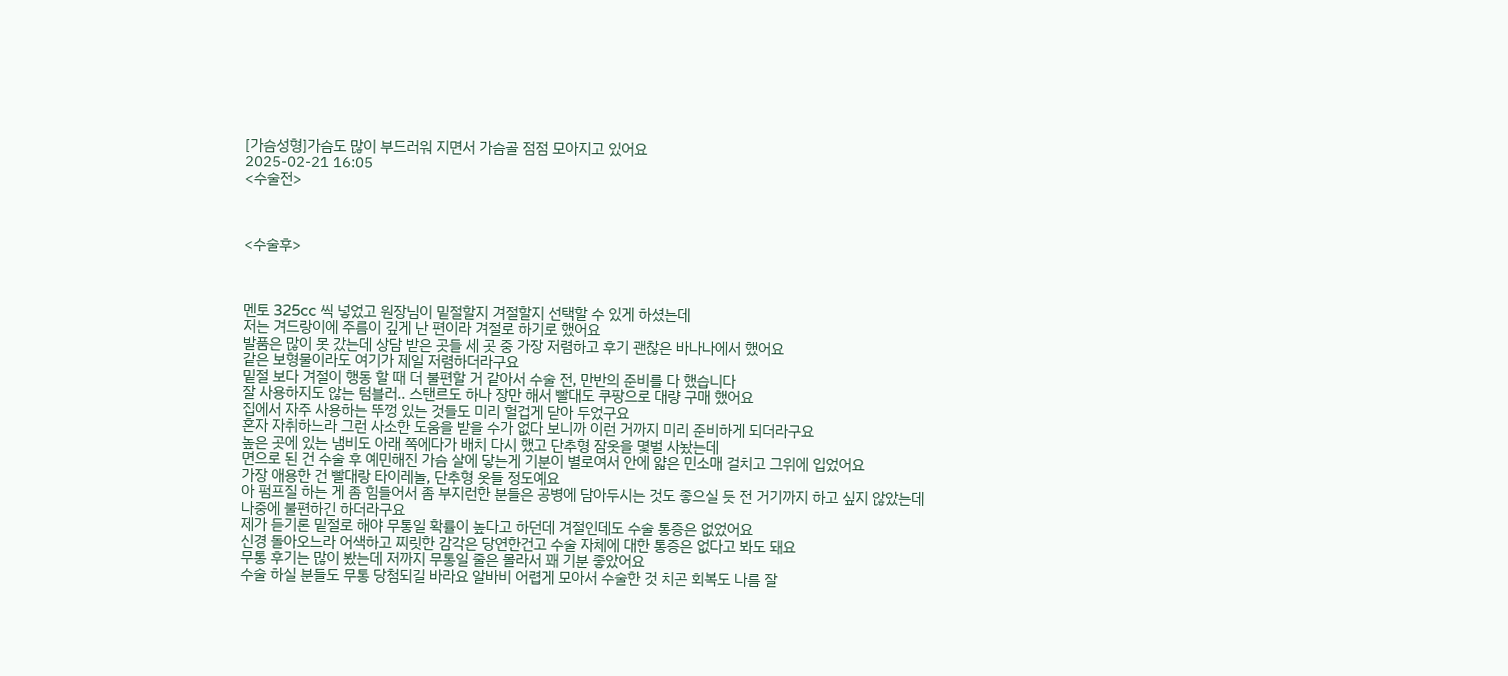[가슴성형]가슴도 많이 부드러워 지면서 가슴골 점점 모아지고 있어요
2025-02-21 16:05
<수술전>



<수술후>



멘토 325cc 씩 넣었고 원장님이 밑절할지 겨절할지 선택할 수 있게 하셨는데
저는 겨드랑이에 주름이 깊게 난 편이라 겨절로 하기로 했어요
발품은 많이 못 갔는데 상담 받은 곳들 세 곳 중 가장 저렴하고 후기 괜찮은 바나나에서 했어요
같은 보형물이라도 여기가 제일 저렴하더라구요
밑절 보다 겨절이 행동 할 때 더 불편할 거 같아서 수술 전, 만반의 준비를 다 했습니다
잘 사용하지도 않는 텀블러.. 스탠르도 하나 장만 해서 빨대도 쿠팡으로 대량 구매 했어요
집에서 자주 사용하는 뚜껑 있는 것들도 미리 헐겁게 닫아 두었구요
혼자 자취하느라 그런 사소한 도움을 받을 수가 없다 보니까 이런 거까지 미리 준비하게 되더라구요
높은 곳에 있는 냄비도 아래 쪽에다가 배치 다시 했고 단추형 잠옷을 몇벌 사놨는데
면으로 된 건 수술 후 예민해진 가슴 살에 닿는게 기분이 별로여서 안에 얇은 민소매 걸치고 그위에 입었어요
가장 애용한 건 빨대랑 타이레놀, 단추형 옷들 정도예요
아 펌프질 하는 게 좀 힘들어서 좀 부지런한 분들은 공병에 담아두시는 것도 좋으실 듯 전 거기까지 하고 싶지 않았는데
나중에 불편하긴 하더라구요
제가 듣기론 밑절로 해야 무통일 확률이 높다고 하던데 겨절인데도 수술 통증은 없었어요
신경 돌아오느라 어색하고 찌릿한 감각은 당연한건고 수술 자체에 대한 통증은 없다고 봐도 돼요
무통 후기는 많이 봤는데 저까지 무통일 줄은 몰라서 꽤 기분 좋았어요
수술 하실 분들도 무통 당첨되길 바라요 알바비 어렵게 모아서 수술한 것 치곤 회복도 나름 잘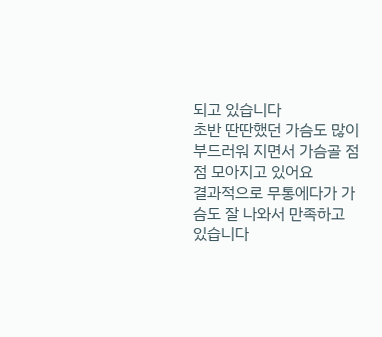되고 있습니다
초반 딴딴했던 가슴도 많이 부드러워 지면서 가슴골 점점 모아지고 있어요
결과적으로 무통에다가 가슴도 잘 나와서 만족하고 있습니다